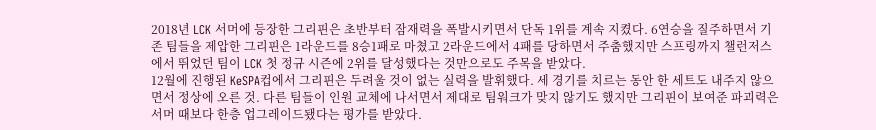2018년 LCK 서머에 등장한 그리핀은 초반부터 잠재력을 폭발시키면서 단독 1위를 계속 지켰다. 6연승을 질주하면서 기존 팀들을 제압한 그리핀은 1라운드를 8승1패로 마쳤고 2라운드에서 4패를 당하면서 주춤했지만 스프링까지 챌런저스에서 뛰었던 팀이 LCK 첫 정규 시즌에 2위를 달성했다는 것만으로도 주목을 받았다.
12월에 진행된 KeSPA컵에서 그리핀은 두려울 것이 없는 실력을 발휘했다. 세 경기를 치르는 동안 한 세트도 내주지 않으면서 정상에 오른 것. 다른 팀들이 인원 교체에 나서면서 제대로 팀워크가 맞지 않기도 했지만 그리핀이 보여준 파괴력은 서머 때보다 한층 업그레이드됐다는 평가를 받았다.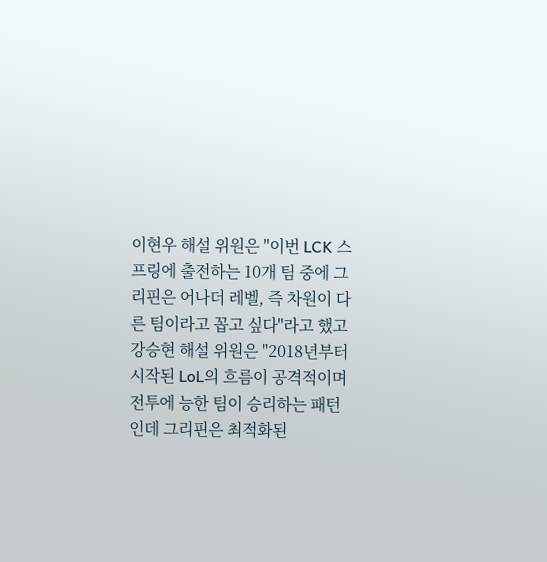이현우 해설 위원은 "이번 LCK 스프링에 출전하는 10개 팀 중에 그리핀은 어나더 레벨, 즉 차원이 다른 팀이라고 꼽고 싶다"라고 했고 강승현 해설 위원은 "2018년부터 시작된 LoL의 흐름이 공격적이며 전투에 능한 팀이 승리하는 패턴인데 그리핀은 최적화된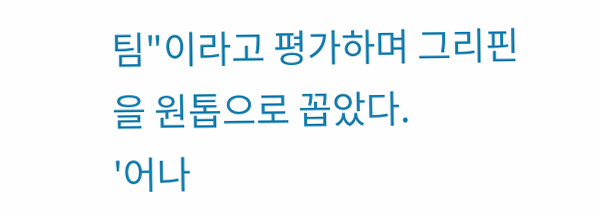팀"이라고 평가하며 그리핀을 원톱으로 꼽았다.
'어나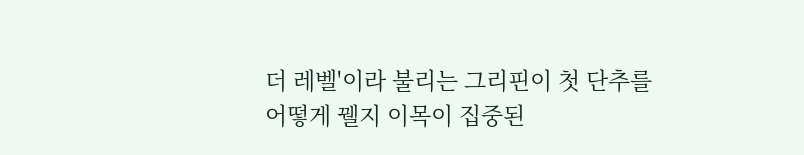더 레벨'이라 불리는 그리핀이 첫 단추를 어떻게 꿸지 이목이 집중된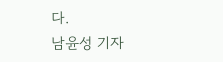다.
남윤성 기자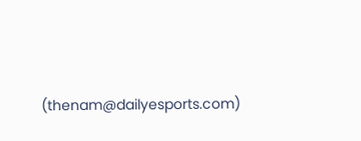(thenam@dailyesports.com)